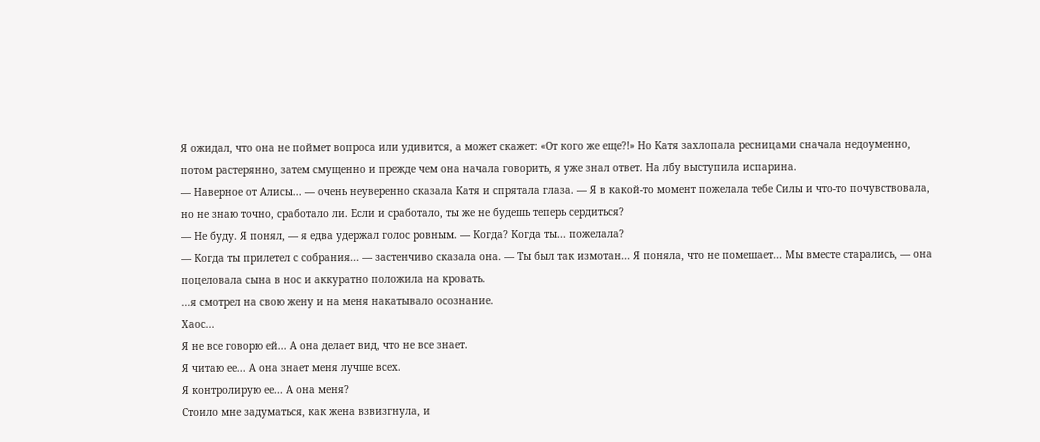Я ожидал, что она не поймет вопроса или удивится, а может скажет: «От кого же еще?!» Но Катя захлопала ресницами сначала недоуменно, потом растерянно, затем смущенно и прежде чем она начала говорить, я уже знал ответ. На лбу выступила испарина.
— Наверное от Алисы... — очень неуверенно сказала Катя и спрятала глаза. — Я в какой-то момент пожелала тебе Силы и что-то почувствовала, но не знаю точно, сработало ли. Если и сработало, ты же не будешь теперь сердиться?
— Не буду. Я понял, — я едва удержал голос ровным. — Когда? Когда ты... пожелала?
— Когда ты прилетел с собрания... — застенчиво сказала она. — Ты был так измотан... Я поняла, что не помешает... Мы вместе старались, — она поцеловала сына в нос и аккуратно положила на кровать.
...я смотрел на свою жену и на меня накатывало осознание.
Хаос...
Я не все говорю ей... А она делает вид, что не все знает.
Я читаю ее... А она знает меня лучше всех.
Я контролирую ее... А она меня?
Стоило мне задуматься, как жена взвизгнула, и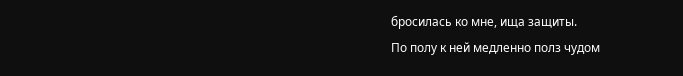бросилась ко мне, ища защиты.
По полу к ней медленно полз чудом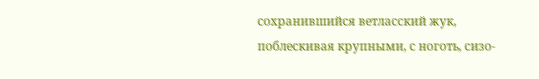сохранившийся ветласский жук, поблескивая крупными, с ноготь, сизо-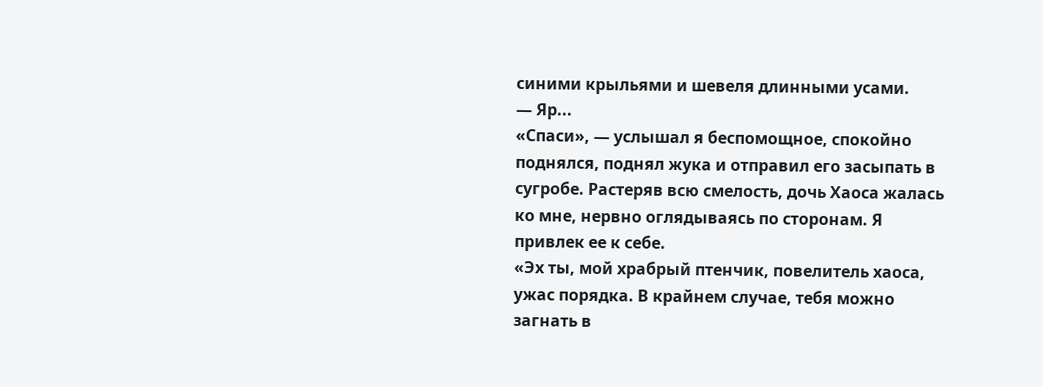синими крыльями и шевеля длинными усами.
— Яр...
«Спаси», — услышал я беспомощное, спокойно поднялся, поднял жука и отправил его засыпать в сугробе. Растеряв всю смелость, дочь Хаоса жалась ко мне, нервно оглядываясь по сторонам. Я привлек ее к себе.
«Эх ты, мой храбрый птенчик, повелитель хаоса, ужас порядка. В крайнем случае, тебя можно загнать в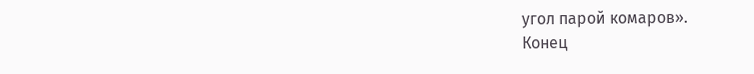угол парой комаров».
Конец